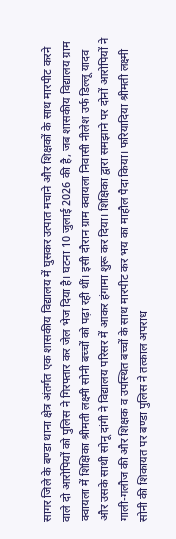सागर जिले के बण्डा थाना क्षेत्र अंतर्गत एक शासकीय विद्यालय में घुसकर उत्पात मचाने और शिक्षकों के साथ मारपीट करने वाले दो आरोपियों को पुलिस ने गिरफ्तार कर जेल भेज दिया है। घटना 10 जुलाई 2026 की है, जब शासकीय विद्यालय ग्राम क्वायला में शिक्षिका श्रीमती लक्ष्मी सोनी बच्चों को पढ़ा रही थीं। इसी दौरान ग्राम क्वायला निवासी नीलेश उर्फ डिल्लू यादव और उसके साथी सोनू दांगी ने विद्यालय परिसर में आकर हंगामा शुरू कर दिया। शिक्षिका द्वारा समझाने पर दोनों आरोपियों ने गाली-गलौज की और शिक्षक व उपस्थित बच्चों के साथ मारपीट कर भय का माहौल पैदा किया। फरियादिया श्रीमती लक्ष्मी सोनी की शिकायत पर बण्डा पुलिस ने तत्काल अपराध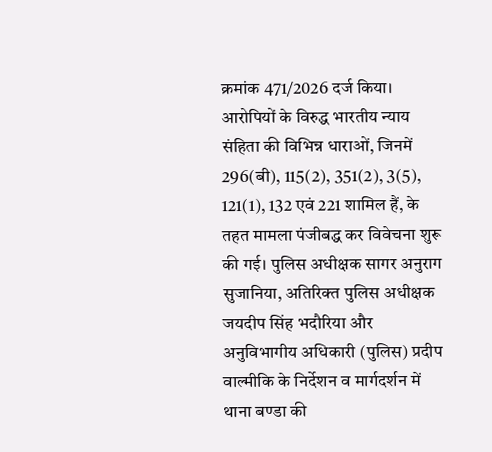क्रमांक 471/2026 दर्ज किया। आरोपियों के विरुद्ध भारतीय न्याय संहिता की विभिन्न धाराओं, जिनमें 296(बी), 115(2), 351(2), 3(5), 121(1), 132 एवं 221 शामिल हैं, के तहत मामला पंजीबद्ध कर विवेचना शुरू की गई। पुलिस अधीक्षक सागर अनुराग सुजानिया, अतिरिक्त पुलिस अधीक्षक जयदीप सिंह भदौरिया और अनुविभागीय अधिकारी (पुलिस) प्रदीप वाल्मीकि के निर्देशन व मार्गदर्शन में थाना बण्डा की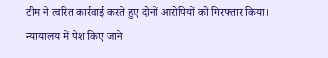टीम ने त्वरित कार्रवाई करते हुए दोनों आरोपियों को गिरफ्तार किया। न्यायालय में पेश किए जाने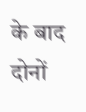के बाद दोनों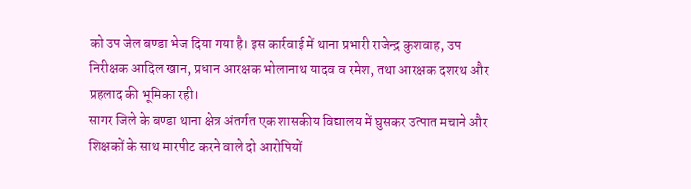को उप जेल बण्डा भेज दिया गया है। इस कार्रवाई में थाना प्रभारी राजेन्द्र कुशवाह, उप निरीक्षक आदिल खान, प्रधान आरक्षक भोलानाथ यादव व रमेश, तथा आरक्षक दशरथ और प्रहलाद की भूमिका रही।
सागर जिले के बण्डा थाना क्षेत्र अंतर्गत एक शासकीय विद्यालय में घुसकर उत्पात मचाने और शिक्षकों के साथ मारपीट करने वाले दो आरोपियों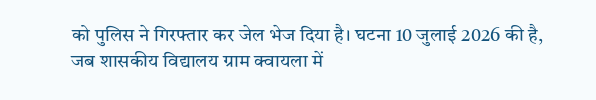को पुलिस ने गिरफ्तार कर जेल भेज दिया है। घटना 10 जुलाई 2026 की है, जब शासकीय विद्यालय ग्राम क्वायला में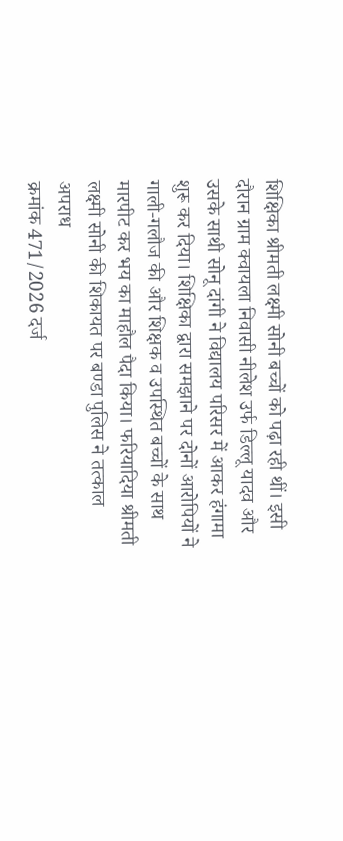शिक्षिका श्रीमती लक्ष्मी सोनी बच्चों को पढ़ा रही थीं। इसी दौरान ग्राम क्वायला निवासी नीलेश उर्फ डिल्लू यादव और उसके साथी सोनू दांगी ने विद्यालय परिसर में आकर हंगामा शुरू कर दिया। शिक्षिका द्वारा समझाने पर दोनों आरोपियों ने गाली-गलौज की और शिक्षक व उपस्थित बच्चों के साथ मारपीट कर भय का माहौल पैदा किया। फरियादिया श्रीमती लक्ष्मी सोनी की शिकायत पर बण्डा पुलिस ने तत्काल अपराध
क्रमांक 471/2026 दर्ज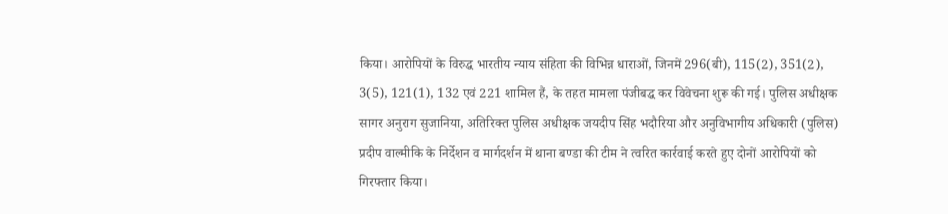किया। आरोपियों के विरुद्ध भारतीय न्याय संहिता की विभिन्न धाराओं, जिनमें 296(बी), 115(2), 351(2), 3(5), 121(1), 132 एवं 221 शामिल हैं, के तहत मामला पंजीबद्ध कर विवेचना शुरू की गई। पुलिस अधीक्षक सागर अनुराग सुजानिया, अतिरिक्त पुलिस अधीक्षक जयदीप सिंह भदौरिया और अनुविभागीय अधिकारी (पुलिस) प्रदीप वाल्मीकि के निर्देशन व मार्गदर्शन में थाना बण्डा की टीम ने त्वरित कार्रवाई करते हुए दोनों आरोपियों को गिरफ्तार किया।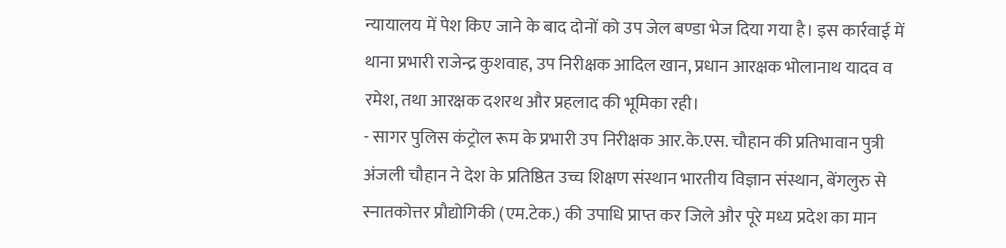न्यायालय में पेश किए जाने के बाद दोनों को उप जेल बण्डा भेज दिया गया है। इस कार्रवाई में थाना प्रभारी राजेन्द्र कुशवाह, उप निरीक्षक आदिल खान, प्रधान आरक्षक भोलानाथ यादव व रमेश, तथा आरक्षक दशरथ और प्रहलाद की भूमिका रही।
- सागर पुलिस कंट्रोल रूम के प्रभारी उप निरीक्षक आर.के.एस. चौहान की प्रतिभावान पुत्री अंजली चौहान ने देश के प्रतिष्ठित उच्च शिक्षण संस्थान भारतीय विज्ञान संस्थान, बेंगलुरु से स्नातकोत्तर प्रौद्योगिकी (एम.टेक.) की उपाधि प्राप्त कर जिले और पूरे मध्य प्रदेश का मान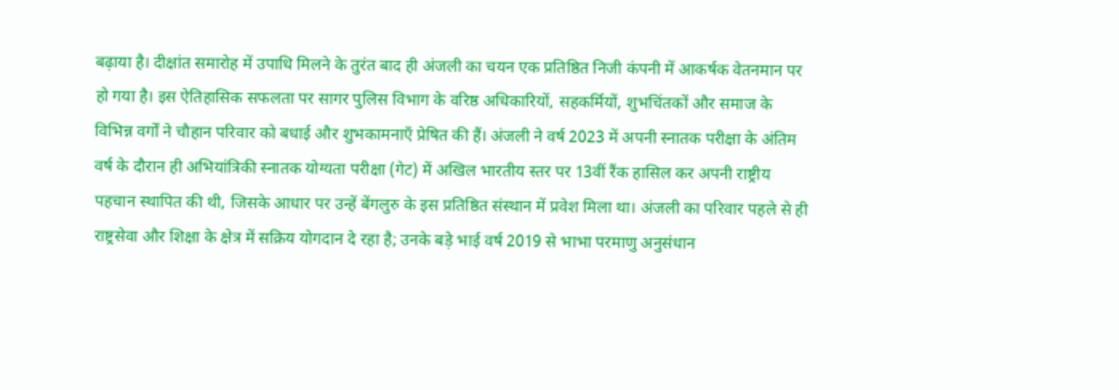बढ़ाया है। दीक्षांत समारोह में उपाधि मिलने के तुरंत बाद ही अंजली का चयन एक प्रतिष्ठित निजी कंपनी में आकर्षक वेतनमान पर हो गया है। इस ऐतिहासिक सफलता पर सागर पुलिस विभाग के वरिष्ठ अधिकारियों, सहकर्मियों, शुभचिंतकों और समाज के विभिन्न वर्गों ने चौहान परिवार को बधाई और शुभकामनाएँ प्रेषित की हैं। अंजली ने वर्ष 2023 में अपनी स्नातक परीक्षा के अंतिम वर्ष के दौरान ही अभियांत्रिकी स्नातक योग्यता परीक्षा (गेट) में अखिल भारतीय स्तर पर 13वीं रैंक हासिल कर अपनी राष्ट्रीय पहचान स्थापित की थी, जिसके आधार पर उन्हें बेंगलुरु के इस प्रतिष्ठित संस्थान में प्रवेश मिला था। अंजली का परिवार पहले से ही राष्ट्रसेवा और शिक्षा के क्षेत्र में सक्रिय योगदान दे रहा है; उनके बड़े भाई वर्ष 2019 से भाभा परमाणु अनुसंधान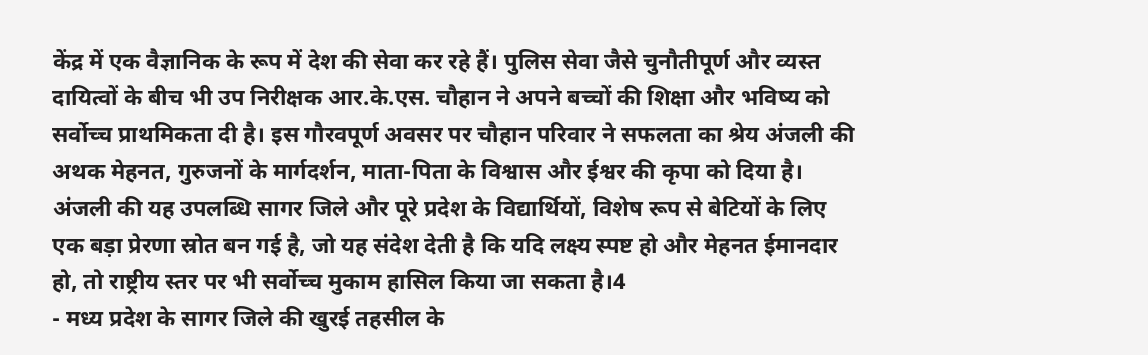केंद्र में एक वैज्ञानिक के रूप में देश की सेवा कर रहे हैं। पुलिस सेवा जैसे चुनौतीपूर्ण और व्यस्त दायित्वों के बीच भी उप निरीक्षक आर.के.एस. चौहान ने अपने बच्चों की शिक्षा और भविष्य को सर्वोच्च प्राथमिकता दी है। इस गौरवपूर्ण अवसर पर चौहान परिवार ने सफलता का श्रेय अंजली की अथक मेहनत, गुरुजनों के मार्गदर्शन, माता-पिता के विश्वास और ईश्वर की कृपा को दिया है। अंजली की यह उपलब्धि सागर जिले और पूरे प्रदेश के विद्यार्थियों, विशेष रूप से बेटियों के लिए एक बड़ा प्रेरणा स्रोत बन गई है, जो यह संदेश देती है कि यदि लक्ष्य स्पष्ट हो और मेहनत ईमानदार हो, तो राष्ट्रीय स्तर पर भी सर्वोच्च मुकाम हासिल किया जा सकता है।4
- मध्य प्रदेश के सागर जिले की खुरई तहसील के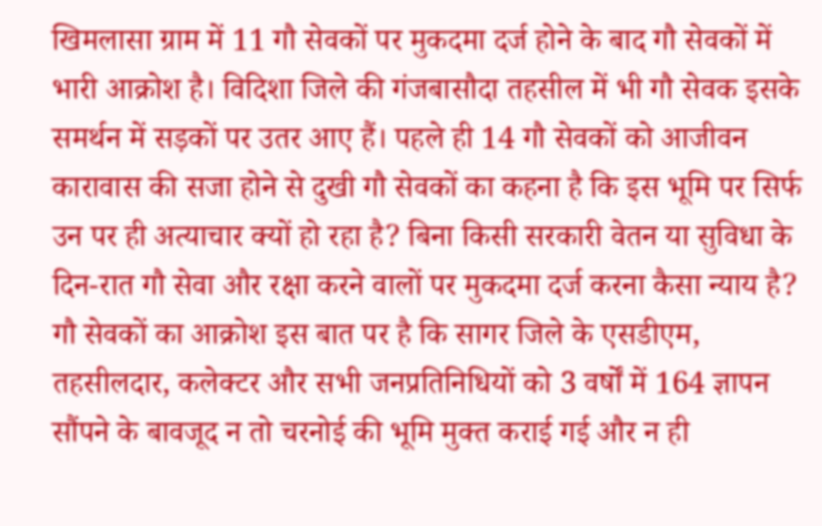खिमलासा ग्राम में 11 गौ सेवकों पर मुकदमा दर्ज होने के बाद गौ सेवकों में भारी आक्रोश है। विदिशा जिले की गंजबासौदा तहसील में भी गौ सेवक इसके समर्थन में सड़कों पर उतर आए हैं। पहले ही 14 गौ सेवकों को आजीवन कारावास की सजा होने से दुखी गौ सेवकों का कहना है कि इस भूमि पर सिर्फ उन पर ही अत्याचार क्यों हो रहा है? बिना किसी सरकारी वेतन या सुविधा के दिन-रात गौ सेवा और रक्षा करने वालों पर मुकदमा दर्ज करना कैसा न्याय है? गौ सेवकों का आक्रोश इस बात पर है कि सागर जिले के एसडीएम, तहसीलदार, कलेक्टर और सभी जनप्रतिनिधियों को 3 वर्षों में 164 ज्ञापन सौंपने के बावजूद न तो चरनोई की भूमि मुक्त कराई गई और न ही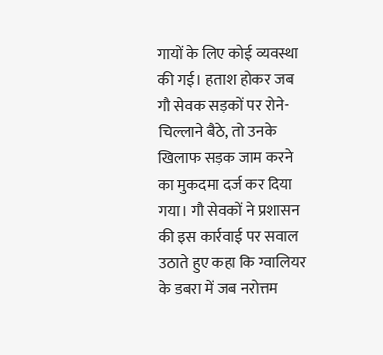गायों के लिए कोई व्यवस्था की गई। हताश होकर जब गौ सेवक सड़कों पर रोने-चिल्लाने बैठे, तो उनके खिलाफ सड़क जाम करने का मुकदमा दर्ज कर दिया गया। गौ सेवकों ने प्रशासन की इस कार्रवाई पर सवाल उठाते हुए कहा कि ग्वालियर के डबरा में जब नरोत्तम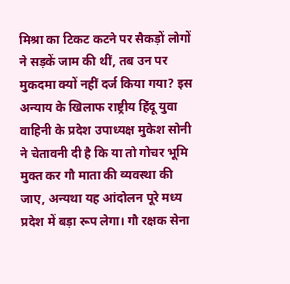मिश्रा का टिकट कटने पर सैकड़ों लोगों ने सड़कें जाम की थीं, तब उन पर मुकदमा क्यों नहीं दर्ज किया गया? इस अन्याय के खिलाफ राष्ट्रीय हिंदू युवा वाहिनी के प्रदेश उपाध्यक्ष मुकेश सोनी ने चेतावनी दी है कि या तो गोचर भूमि मुक्त कर गौ माता की व्यवस्था की जाए, अन्यथा यह आंदोलन पूरे मध्य प्रदेश में बड़ा रूप लेगा। गौ रक्षक सेना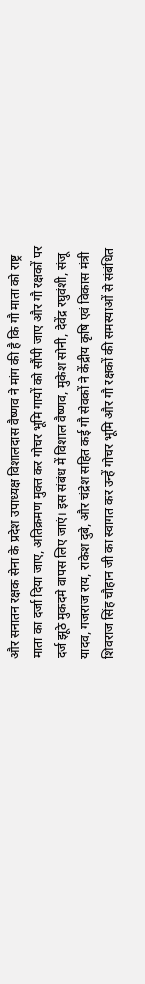और सनातन रक्षक सेना के प्रदेश उपाध्यक्ष विशालदास वैष्णव ने मांग की है कि गौ माता को राष्ट्र माता का दर्जा दिया जाए, अतिक्रमण मुक्त कर गोचर भूमि गायों को सौंपी जाए और गौ रक्षकों पर दर्ज झूठे मुकदमे वापस लिए जाएं। इस संबंध में विशाल वैष्णव, मुकेश सोनी, देवेंद्र रघुवंशी, संजू यादव, गजराज राय, राकेश दुबे, और चंद्रेश सहित कई गौ सेवकों ने केंद्रीय कृषि एवं विकास मंत्री शिवराज सिंह चौहान जी का स्वागत कर उन्हें गोचर भूमि और गौ रक्षकों की समस्याओं से संबंधित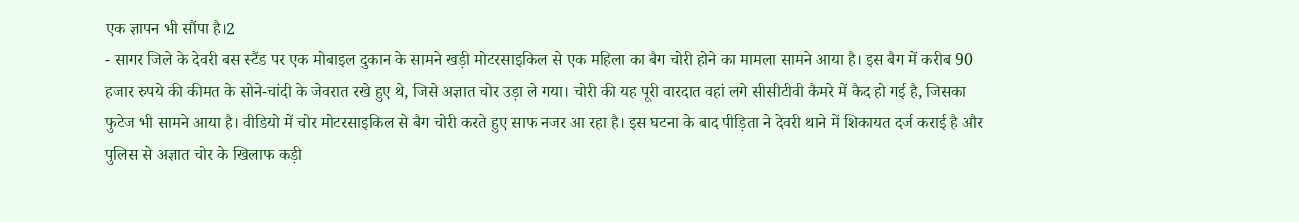एक ज्ञापन भी सौंपा है।2
- सागर जिले के देवरी बस स्टैंड पर एक मोबाइल दुकान के सामने खड़ी मोटरसाइकिल से एक महिला का बैग चोरी होने का मामला सामने आया है। इस बैग में करीब 90 हजार रुपये की कीमत के सोने-चांदी के जेवरात रखे हुए थे, जिसे अज्ञात चोर उड़ा ले गया। चोरी की यह पूरी वारदात वहां लगे सीसीटीवी कैमरे में कैद हो गई है, जिसका फुटेज भी सामने आया है। वीडियो में चोर मोटरसाइकिल से बैग चोरी करते हुए साफ नजर आ रहा है। इस घटना के बाद पीड़िता ने देवरी थाने में शिकायत दर्ज कराई है और पुलिस से अज्ञात चोर के खिलाफ कड़ी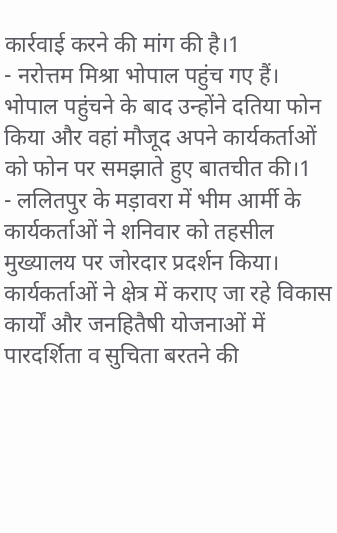कार्रवाई करने की मांग की है।1
- नरोत्तम मिश्रा भोपाल पहुंच गए हैं। भोपाल पहुंचने के बाद उन्होंने दतिया फोन किया और वहां मौजूद अपने कार्यकर्ताओं को फोन पर समझाते हुए बातचीत की।1
- ललितपुर के मड़ावरा में भीम आर्मी के कार्यकर्ताओं ने शनिवार को तहसील मुख्यालय पर जोरदार प्रदर्शन किया। कार्यकर्ताओं ने क्षेत्र में कराए जा रहे विकास कार्यों और जनहितैषी योजनाओं में पारदर्शिता व सुचिता बरतने की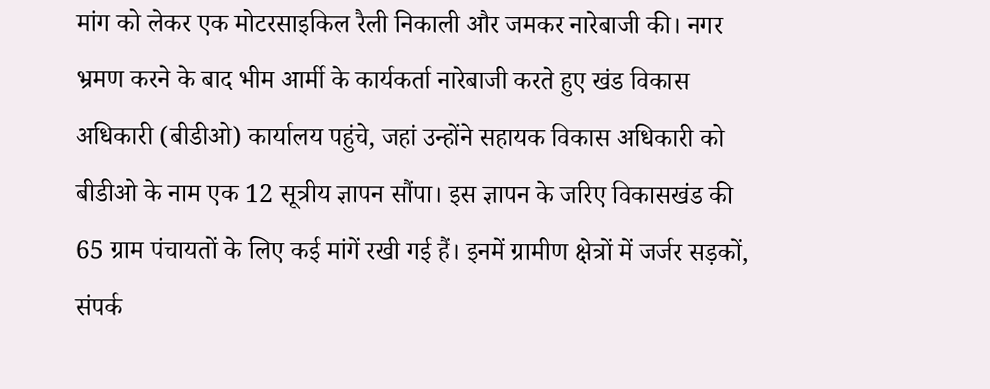मांग को लेकर एक मोटरसाइकिल रैली निकाली और जमकर नारेबाजी की। नगर भ्रमण करने के बाद भीम आर्मी के कार्यकर्ता नारेबाजी करते हुए खंड विकास अधिकारी (बीडीओ) कार्यालय पहुंचे, जहां उन्होंने सहायक विकास अधिकारी को बीडीओ के नाम एक 12 सूत्रीय ज्ञापन सौंपा। इस ज्ञापन के जरिए विकासखंड की 65 ग्राम पंचायतों के लिए कई मांगें रखी गई हैं। इनमें ग्रामीण क्षेत्रों में जर्जर सड़कों, संपर्क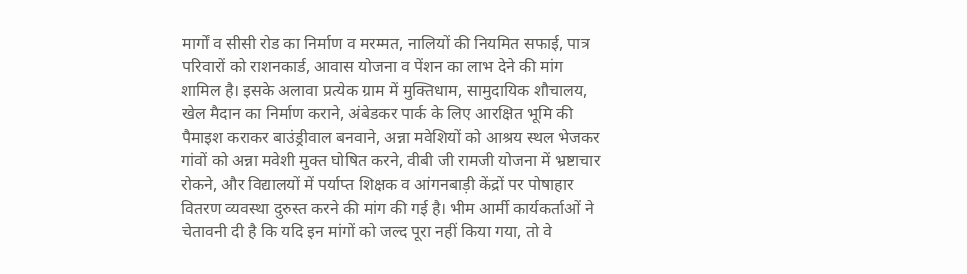मार्गों व सीसी रोड का निर्माण व मरम्मत, नालियों की नियमित सफाई, पात्र परिवारों को राशनकार्ड, आवास योजना व पेंशन का लाभ देने की मांग शामिल है। इसके अलावा प्रत्येक ग्राम में मुक्तिधाम, सामुदायिक शौचालय, खेल मैदान का निर्माण कराने, अंबेडकर पार्क के लिए आरक्षित भूमि की पैमाइश कराकर बाउंड्रीवाल बनवाने, अन्ना मवेशियों को आश्रय स्थल भेजकर गांवों को अन्ना मवेशी मुक्त घोषित करने, वीबी जी रामजी योजना में भ्रष्टाचार रोकने, और विद्यालयों में पर्याप्त शिक्षक व आंगनबाड़ी केंद्रों पर पोषाहार वितरण व्यवस्था दुरुस्त करने की मांग की गई है। भीम आर्मी कार्यकर्ताओं ने चेतावनी दी है कि यदि इन मांगों को जल्द पूरा नहीं किया गया, तो वे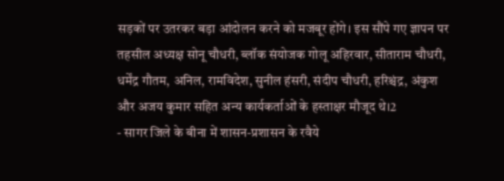सड़कों पर उतरकर बड़ा आंदोलन करने को मजबूर होंगे। इस सौंपे गए ज्ञापन पर तहसील अध्यक्ष सोनू चौधरी, ब्लॉक संयोजक गोलू अहिरवार, सीताराम चौधरी, धर्मेंद्र गौतम, अनिल, रामविदेश, सुनील हंसरी, संदीप चौधरी, हरिश्चंद्र, अंकुश और अजय कुमार सहित अन्य कार्यकर्ताओं के हस्ताक्षर मौजूद थे।2
- सागर जिले के बीना में शासन-प्रशासन के रवैये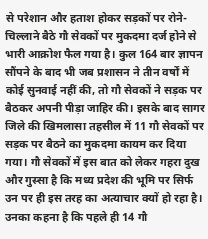से परेशान और हताश होकर सड़कों पर रोने-चिल्लाने बैठे गौ सेवकों पर मुकदमा दर्ज होने से भारी आक्रोश फैल गया है। कुल 164 बार ज्ञापन सौंपने के बाद भी जब प्रशासन ने तीन वर्षों में कोई सुनवाई नहीं की, तो गौ सेवकों ने सड़क पर बैठकर अपनी पीड़ा जाहिर की। इसके बाद सागर जिले की खिमलासा तहसील में 11 गौ सेवकों पर सड़क पर बैठने का मुकदमा कायम कर दिया गया। गौ सेवकों में इस बात को लेकर गहरा दुख और गुस्सा है कि मध्य प्रदेश की भूमि पर सिर्फ उन पर ही इस तरह का अत्याचार क्यों हो रहा है। उनका कहना है कि पहले ही 14 गौ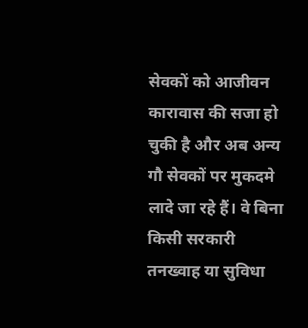सेवकों को आजीवन कारावास की सजा हो चुकी है और अब अन्य गौ सेवकों पर मुकदमे लादे जा रहे हैं। वे बिना किसी सरकारी तनख्वाह या सुविधा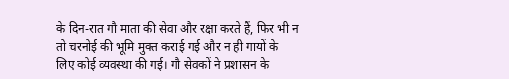के दिन-रात गौ माता की सेवा और रक्षा करते हैं, फिर भी न तो चरनोई की भूमि मुक्त कराई गई और न ही गायों के लिए कोई व्यवस्था की गई। गौ सेवकों ने प्रशासन के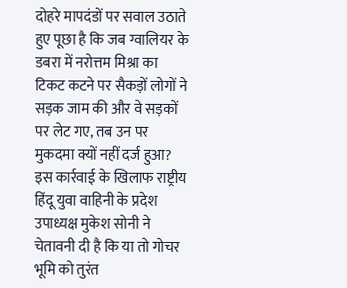दोहरे मापदंडों पर सवाल उठाते हुए पूछा है कि जब ग्वालियर के डबरा में नरोत्तम मिश्रा का टिकट कटने पर सैकड़ों लोगों ने सड़क जाम की और वे सड़कों पर लेट गए, तब उन पर मुकदमा क्यों नहीं दर्ज हुआ? इस कार्रवाई के खिलाफ राष्ट्रीय हिंदू युवा वाहिनी के प्रदेश उपाध्यक्ष मुकेश सोनी ने चेतावनी दी है कि या तो गोचर भूमि को तुरंत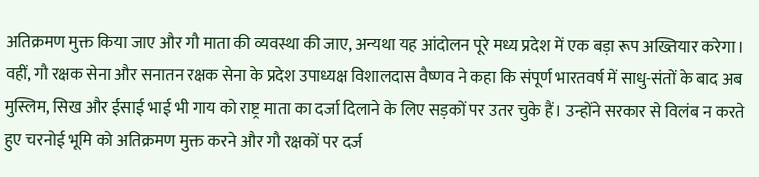अतिक्रमण मुक्त किया जाए और गौ माता की व्यवस्था की जाए, अन्यथा यह आंदोलन पूरे मध्य प्रदेश में एक बड़ा रूप अख्तियार करेगा। वहीं, गौ रक्षक सेना और सनातन रक्षक सेना के प्रदेश उपाध्यक्ष विशालदास वैष्णव ने कहा कि संपूर्ण भारतवर्ष में साधु-संतों के बाद अब मुस्लिम, सिख और ईसाई भाई भी गाय को राष्ट्र माता का दर्जा दिलाने के लिए सड़कों पर उतर चुके हैं। उन्होंने सरकार से विलंब न करते हुए चरनोई भूमि को अतिक्रमण मुक्त करने और गौ रक्षकों पर दर्ज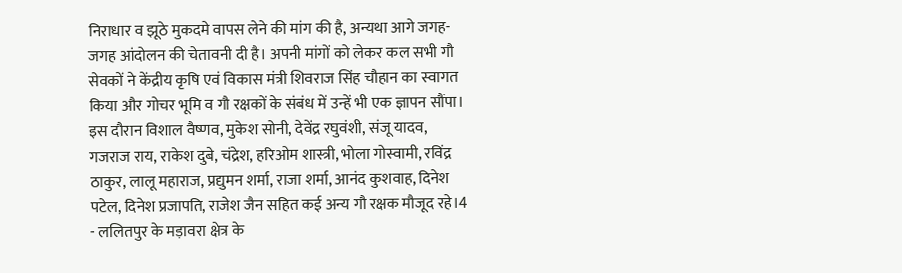निराधार व झूठे मुकदमे वापस लेने की मांग की है, अन्यथा आगे जगह-जगह आंदोलन की चेतावनी दी है। अपनी मांगों को लेकर कल सभी गौ सेवकों ने केंद्रीय कृषि एवं विकास मंत्री शिवराज सिंह चौहान का स्वागत किया और गोचर भूमि व गौ रक्षकों के संबंध में उन्हें भी एक ज्ञापन सौंपा। इस दौरान विशाल वैष्णव, मुकेश सोनी, देवेंद्र रघुवंशी, संजू यादव, गजराज राय, राकेश दुबे, चंद्रेश, हरिओम शास्त्री, भोला गोस्वामी, रविंद्र ठाकुर, लालू महाराज, प्रद्युमन शर्मा, राजा शर्मा, आनंद कुशवाह, दिनेश पटेल, दिनेश प्रजापति, राजेश जैन सहित कई अन्य गौ रक्षक मौजूद रहे।4
- ललितपुर के मड़ावरा क्षेत्र के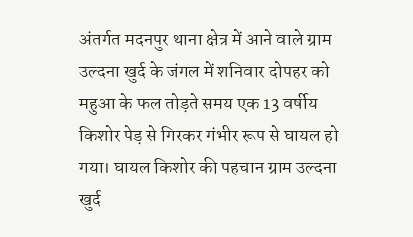अंतर्गत मदनपुर थाना क्षेत्र में आने वाले ग्राम उल्दना खुर्द के जंगल में शनिवार दोपहर को महुआ के फल तोड़ते समय एक 13 वर्षीय किशोर पेड़ से गिरकर गंभीर रूप से घायल हो गया। घायल किशोर की पहचान ग्राम उल्दना खुर्द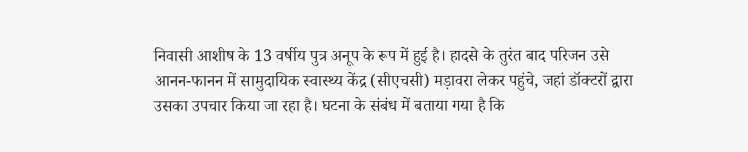निवासी आशीष के 13 वर्षीय पुत्र अनूप के रूप में हुई है। हादसे के तुरंत बाद परिजन उसे आनन-फानन में सामुदायिक स्वास्थ्य केंद्र (सीएचसी) मड़ावरा लेकर पहुंचे, जहां डॉक्टरों द्वारा उसका उपचार किया जा रहा है। घटना के संबंध में बताया गया है कि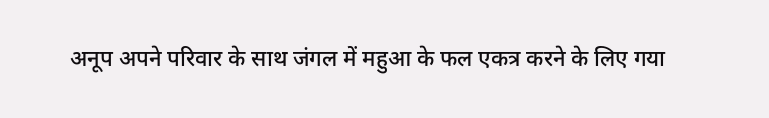अनूप अपने परिवार के साथ जंगल में महुआ के फल एकत्र करने के लिए गया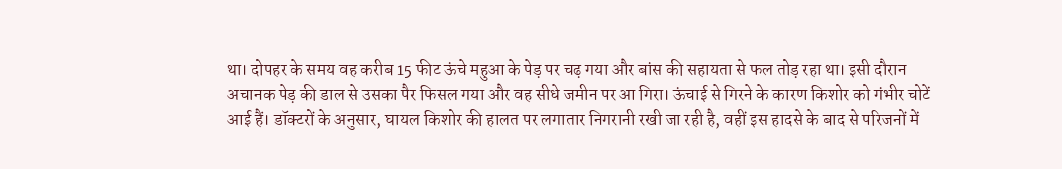था। दोपहर के समय वह करीब 15 फीट ऊंचे महुआ के पेड़ पर चढ़ गया और बांस की सहायता से फल तोड़ रहा था। इसी दौरान अचानक पेड़ की डाल से उसका पैर फिसल गया और वह सीधे जमीन पर आ गिरा। ऊंचाई से गिरने के कारण किशोर को गंभीर चोटें आई हैं। डॉक्टरों के अनुसार, घायल किशोर की हालत पर लगातार निगरानी रखी जा रही है, वहीं इस हादसे के बाद से परिजनों में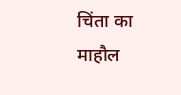चिंता का माहौल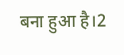बना हुआ है।2